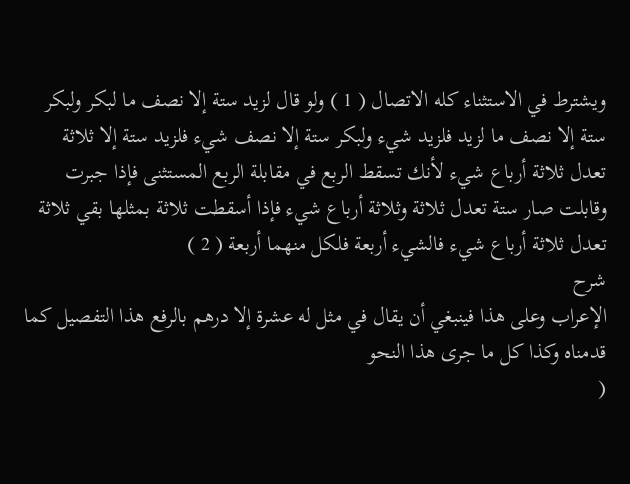ويشترط في الاستثناء كله الاتصال ( 1 ) ولو قال لزيد ستة إلا نصف ما لبكر ولبكر ستة إلا نصف ما لزيد فلزيد شيء ولبكر ستة إلا نصف شيء فلزيد ستة إلا ثلاثة تعدل ثلاثة أرباع شيء لأنك تسقط الربع في مقابلة الربع المستثنى فإذا جبرت وقابلت صار ستة تعدل ثلاثة وثلاثة أرباع شيء فإذا أسقطت ثلاثة بمثلها بقي ثلاثة تعدل ثلاثة أرباع شيء فالشيء أربعة فلكل منهما أربعة ( 2 )
شرح
الإعراب وعلى هذا فينبغي أن يقال في مثل له عشرة إلا درهم بالرفع هذا التفصيل كما قدمناه وكذا كل ما جرى هذا النحو
(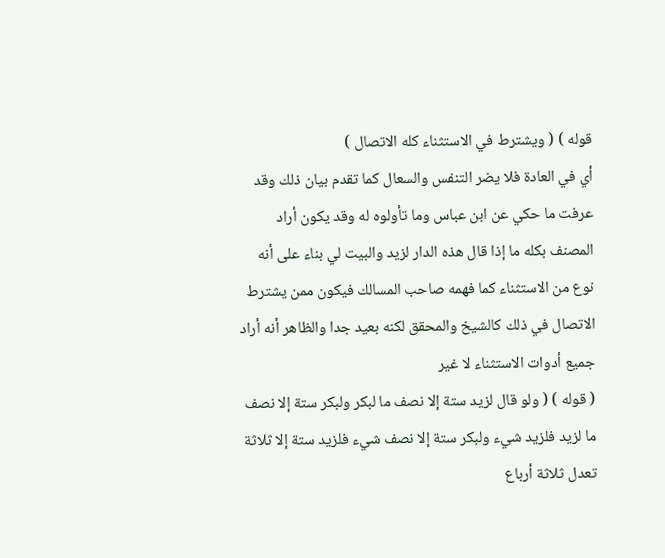قوله ) ( ويشترط في الاستثناء كله الاتصال )
أي في العادة فلا يضر التنفس والسعال كما تقدم بيان ذلك وقد عرفت ما حكي عن ابن عباس وما تأولوه له وقد يكون أراد المصنف بكله ما إذا قال هذه الدار لزيد والبيت لي بناء على أنه نوع من الاستثناء كما فهمه صاحب المسالك فيكون ممن يشترط الاتصال في ذلك كالشيخ والمحقق لكنه بعيد جدا والظاهر أنه أراد جميع أدوات الاستثناء لا غير
( قوله ) ( ولو قال لزيد ستة إلا نصف ما لبكر ولبكر ستة إلا نصف ما لزيد فلزيد شيء ولبكر ستة إلا نصف شيء فلزيد ستة إلا ثلاثة تعدل ثلاثة أرباع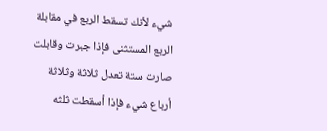شيء لأنك تسقط الربع في مقابلة الربع المستثنى فإذا جبرت وقابلت صارت ستة تعدل ثلاثة وثلاثة أرباع شيء فإذا أسقطت ثلثه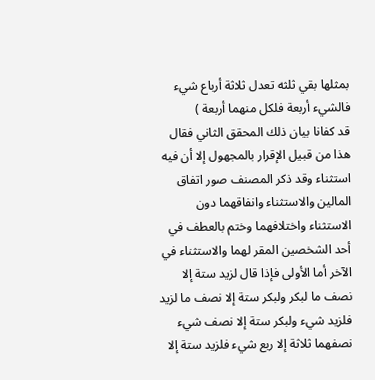بمثلها بقي ثلثه تعدل ثلاثة أرباع شيء فالشيء أربعة فلكل منهما أربعة )
قد كفانا بيان ذلك المحقق الثاني فقال هذا من قبيل الإقرار بالمجهول إلا أن فيه استثناء وقد ذكر المصنف صور اتفاق المالين والاستثناء وانفاقهما دون الاستثناء واختلافهما وختم بالعطف في أحد الشخصين المقر لهما والاستثناء في الآخر أما الأولى فإذا قال لزيد ستة إلا نصف ما لبكر ولبكر ستة إلا نصف ما لزيد فلزيد شيء ولبكر ستة إلا نصف شيء نصفهما ثلاثة إلا ربع شيء فلزيد ستة إلا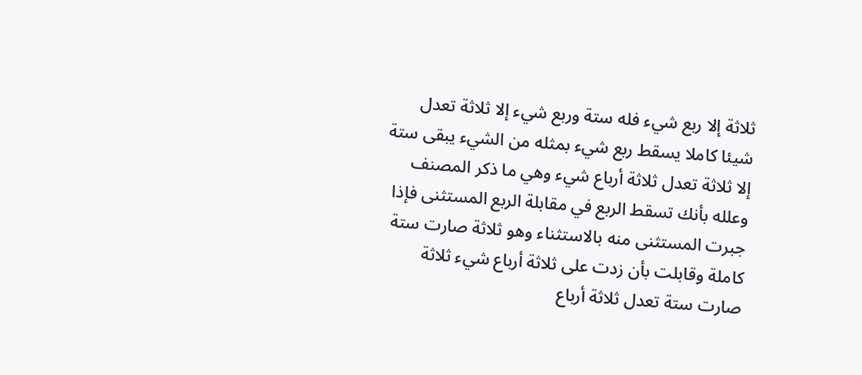ثلاثة إلا ربع شيء فله ستة وربع شيء إلا ثلاثة تعدل شيئا كاملا يسقط ربع شيء بمثله من الشيء يبقى ستة إلا ثلاثة تعدل ثلاثة أرباع شيء وهي ما ذكر المصنف وعلله بأنك تسقط الربع في مقابلة الربع المستثنى فإذا جبرت المستثنى منه بالاستثناء وهو ثلاثة صارت ستة كاملة وقابلت بأن زدت على ثلاثة أرباع شيء ثلاثة صارت ستة تعدل ثلاثة أرباع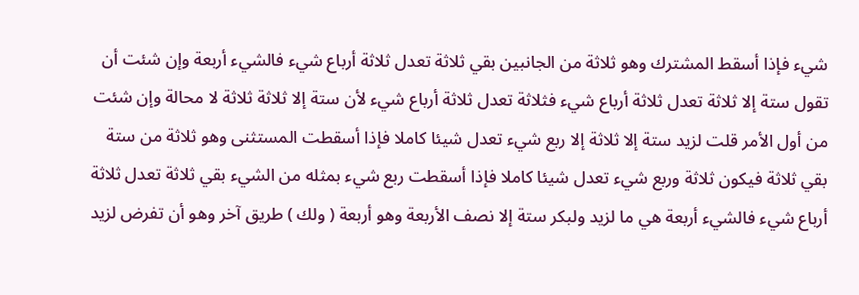شيء فإذا أسقط المشترك وهو ثلاثة من الجانبين بقي ثلاثة تعدل ثلاثة أرباع شيء فالشيء أربعة وإن شئت أن تقول ستة إلا ثلاثة تعدل ثلاثة أرباع شيء فثلاثة تعدل ثلاثة أرباع شيء لأن ستة إلا ثلاثة ثلاثة لا محالة وإن شئت من أول الأمر قلت لزيد ستة إلا ثلاثة إلا ربع شيء تعدل شيئا كاملا فإذا أسقطت المستثنى وهو ثلاثة من ستة بقي ثلاثة فيكون ثلاثة وربع شيء تعدل شيئا كاملا فإذا أسقطت ربع شيء بمثله من الشيء بقي ثلاثة تعدل ثلاثة أرباع شيء فالشيء أربعة هي ما لزيد ولبكر ستة إلا نصف الأربعة وهو أربعة ( ولك ) طريق آخر وهو أن تفرض لزيد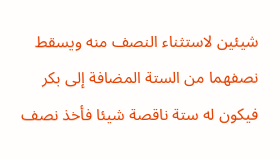شيئين لاستثناء النصف منه ويسقط نصفهما من الستة المضافة إلى بكر فيكون له ستة ناقصة شيئا فأخذ نصف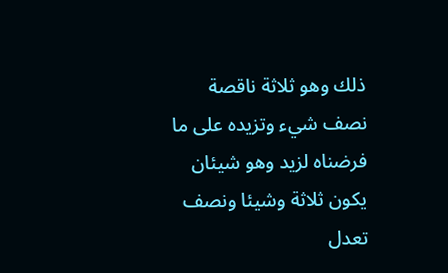ذلك وهو ثلاثة ناقصة نصف شيء وتزيده على ما فرضناه لزيد وهو شيئان يكون ثلاثة وشيئا ونصف تعدل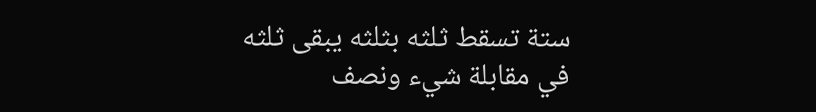ستة تسقط ثلثه بثلثه يبقى ثلثه في مقابلة شيء ونصف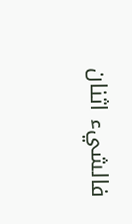فالشيء اثنان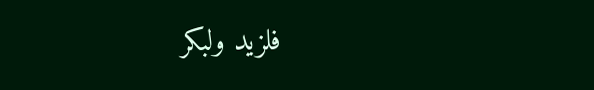فلزيد ولبكر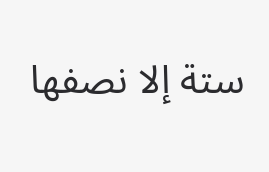ستة إلا نصفها